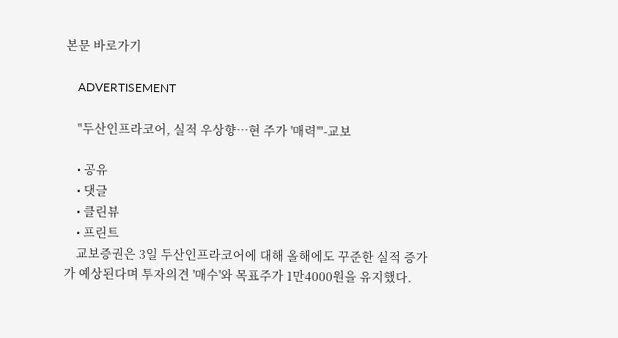본문 바로가기

    ADVERTISEMENT

    "두산인프라코어, 실적 우상향…현 주가 '매력'"-교보

    • 공유
    • 댓글
    • 클린뷰
    • 프린트
    교보증권은 3일 두산인프라코어에 대해 올해에도 꾸준한 실적 증가가 예상된다며 투자의견 '매수'와 목표주가 1만4000원을 유지했다.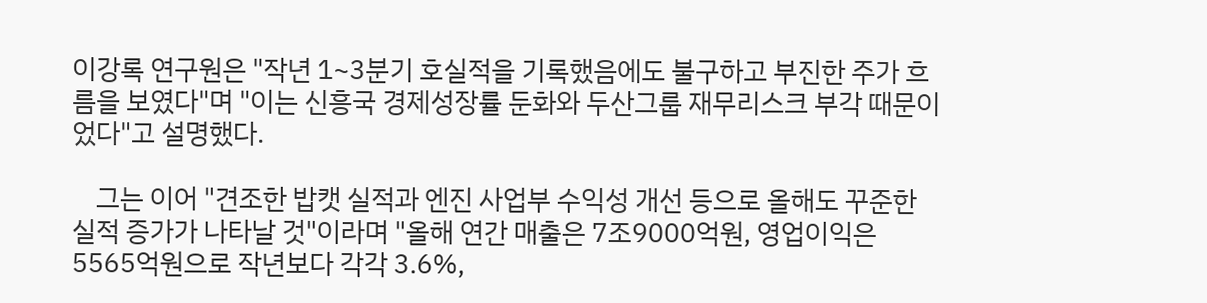이강록 연구원은 "작년 1~3분기 호실적을 기록했음에도 불구하고 부진한 주가 흐름을 보였다"며 "이는 신흥국 경제성장률 둔화와 두산그룹 재무리스크 부각 때문이었다"고 설명했다.

    그는 이어 "견조한 밥캣 실적과 엔진 사업부 수익성 개선 등으로 올해도 꾸준한 실적 증가가 나타날 것"이라며 "올해 연간 매출은 7조9000억원, 영업이익은 5565억원으로 작년보다 각각 3.6%,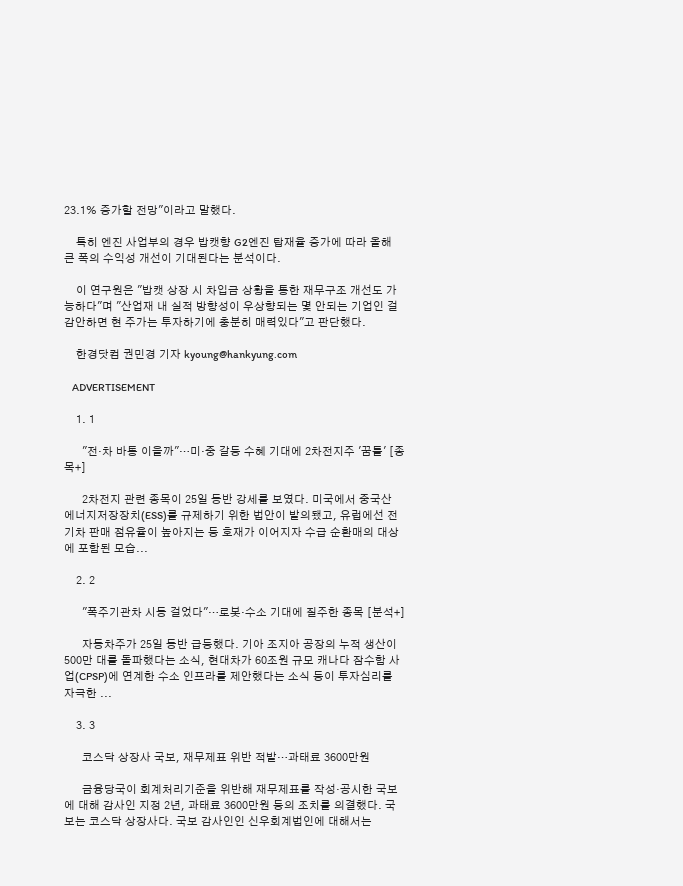23.1% 증가할 전망"이라고 말했다.

    특히 엔진 사업부의 경우 밥캣향 G2엔진 탑재율 증가에 따라 올해 큰 폭의 수익성 개선이 기대된다는 분석이다.

    이 연구원은 "밥캣 상장 시 차입금 상황을 통한 재무구조 개선도 가능하다"며 "산업재 내 실적 방향성이 우상향되는 몇 안되는 기업인 걸 감안하면 현 주가는 투자하기에 충분히 매력있다"고 판단했다.

    한경닷컴 권민경 기자 kyoung@hankyung.com

    ADVERTISEMENT

    1. 1

      "전·차 바통 이을까"…미·중 갈등 수혜 기대에 2차전지주 '꿈틀' [종목+]

      2차전지 관련 종목이 25일 동반 강세를 보였다. 미국에서 중국산 에너지저장장치(ESS)를 규제하기 위한 법안이 발의됐고, 유럽에선 전기차 판매 점유율이 높아지는 등 호재가 이어지자 수급 순환매의 대상에 포함된 모습...

    2. 2

      "폭주기관차 시동 걸었다"…로봇·수소 기대에 질주한 종목 [분석+]

      자동차주가 25일 동반 급등했다. 기아 조지아 공장의 누적 생산이 500만 대를 돌파했다는 소식, 현대차가 60조원 규모 캐나다 잠수함 사업(CPSP)에 연계한 수소 인프라를 제안했다는 소식 등이 투자심리를 자극한 ...

    3. 3

      코스닥 상장사 국보, 재무제표 위반 적발…과태료 3600만원

      금융당국이 회계처리기준을 위반해 재무제표를 작성·공시한 국보에 대해 감사인 지정 2년, 과태료 3600만원 등의 조치를 의결했다. 국보는 코스닥 상장사다. 국보 감사인인 신우회계법인에 대해서는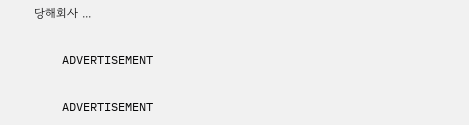당해회사 ...

    ADVERTISEMENT

    ADVERTISEMENT